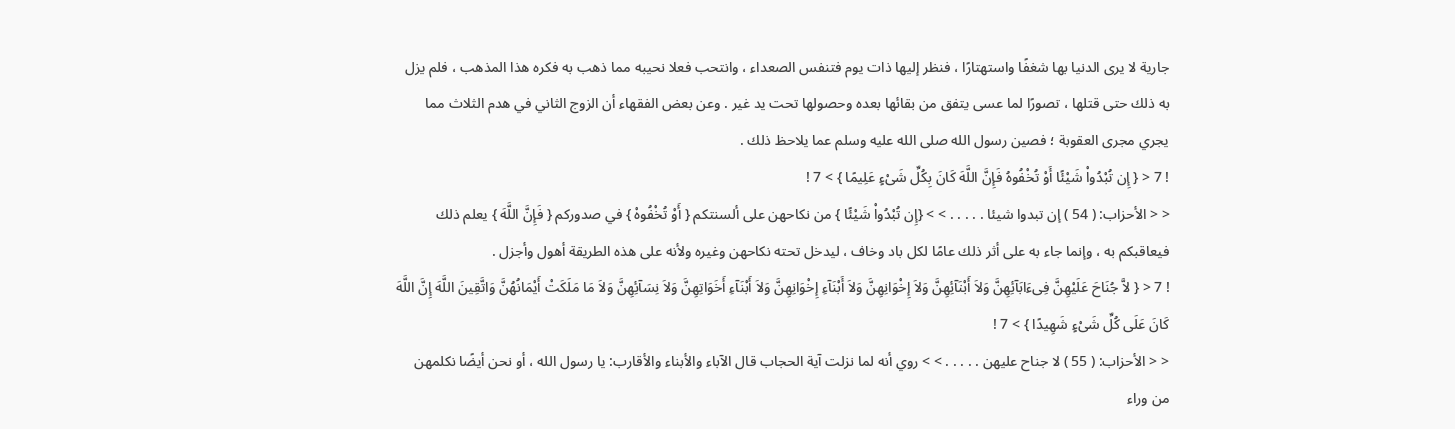جارية لا يرى الدنيا بها شغفًا واستهتارًا ، فنظر إليها ذات يوم فتنفس الصعداء ، وانتحب فعلا نحيبه مما ذهب به فكره هذا المذهب ، فلم يزل به ذلك حتى قتلها ، تصورًا لما عسى يتفق من بقائها بعده وحصولها تحت يد غير . وعن بعض الفقهاء أن الزوج الثاني في هدم الثلاث مما يجري مجرى العقوبة ؛ فصين رسول الله صلى الله عليه وسلم عما يلاحظ ذلك .
! 7 < { إِن تُبْدُواْ شَيْئًا أَوْ تُخْفُوهُ فَإِنَّ اللَّهَ كَانَ بِكُلِّ شَىْءٍ عَلِيمًا } > 7 !
< < الأحزاب: ( 54 ) إن تبدوا شيئا . . . . . > > {إِن تُبْدُواْ شَيْئًا } من نكاحهن على ألسنتكم { أَوْ تُخْفُوهْ } في صدوركم { فَإِنَّ اللَّهَ } يعلم ذلك فيعاقبكم به ، وإنما جاء به على أثر ذلك عامًا لكل باد وخاف ، ليدخل تحته نكاحهن وغيره ولأنه على هذه الطريقة أهول وأجزل .
! 7 < { لاَّ جُنَاحَ عَلَيْهِنَّ فِىءَابَآئِهِنَّ وَلاَ أَبْنَآئِهِنَّ وَلاَ إِخْوَانِهِنَّ وَلاَ أَبْنَآءِ إِخْوَانِهِنَّ وَلاَ أَبْنَآءِ أَخَوَاتِهِنَّ وَلاَ نِسَآئِهِنَّ وَلاَ مَا مَلَكَتْ أَيْمَانُهُنَّ وَاتَّقِينَ اللَّهَ إِنَّ اللَّهَ كَانَ عَلَى كُلِّ شَىْءٍ شَهِيدًا } > 7 !
< < الأحزاب: ( 55 ) لا جناح عليهن . . . . . > > روي أنه لما نزلت آية الحجاب قال الآباء والأبناء والأقارب: يا رسول الله ، أو نحن أيضًا نكلمهن من وراء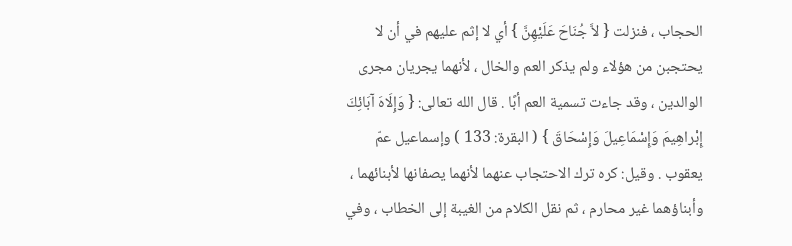الحجاب ، فنزلت { لاَّ جُنَاحَ عَلَيْهِنَّ } أي لا إثم عليهم في أن لا يحتجبن من هؤلاء ولم يذكر العم والخال ، لأنهما يجريان مجرى الوالدين ، وقد جاءت تسمية العم أبًا . قال الله تعالى: { وَإِلَاهَ آبَائِكَ إِبْراهِيمَ وَإِسْمَاعِيلَ وَإِسْحَاقَ } ( البقرة: 133 ) وإسماعيل عمّ يعقوب . وقيل: كره ترك الاحتجاب عنهما لأنهما يصفانها لأبنائهما ، وأبناؤهما غير محارم ، ثم نقل الكلام من الغيبة إلى الخطاب ، وفي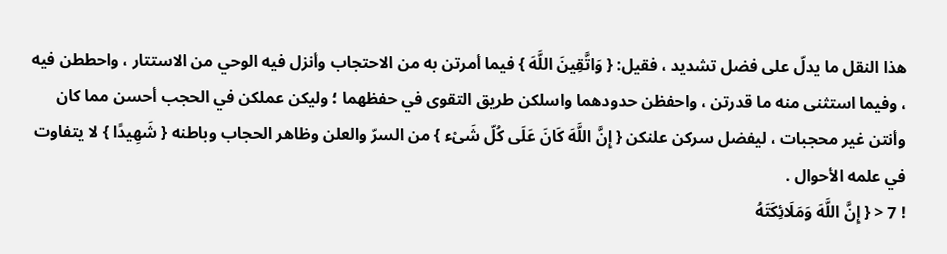هذا النقل ما يدلّ على فضل تشديد ، فقيل: { وَاتَّقِينَ اللَّهَ } فيما أمرتن به من الاحتجاب وأنزل فيه الوحي من الاستتار ، واحططن فيه ، وفيما استثنى منه ما قدرتن ، واحفظن حدودهما واسلكن طريق التقوى في حفظهما ؛ وليكن عملكن في الحجب أحسن مما كان وأنتن غير محجبات ، ليفضل سركن علنكن { إِنَّ اللَّهَ كَانَ عَلَى كُلّ شَىْء } من السرّ والعلن وظاهر الحجاب وباطنه { شَهِيدًا } لا يتفاوت في علمه الأحوال .
! 7 < { إِنَّ اللَّهَ وَمَلَائِكَتَهُ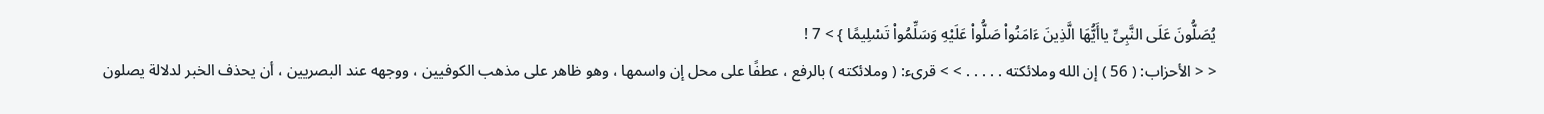يُصَلُّونَ عَلَى النَّبِىِّ ياأَيُّهَا الَّذِينَ ءَامَنُواْ صَلُّواْ عَلَيْهِ وَسَلِّمُواْ تَسْلِيمًا } > 7 !
< < الأحزاب: ( 56 ) إن الله وملائكته . . . . . > > قرىء: ( وملائكته ) بالرفع ، عطفًا على محل إن واسمها ، وهو ظاهر على مذهب الكوفيين ، ووجهه عند البصريين ، أن يحذف الخبر لدلالة يصلون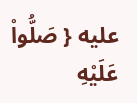عليه { صَلُّواْ عَلَيْهِ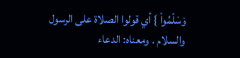وَسَلّمُواْ } أي قولوا الصلاة على الرسول والسلام . ومعناه: الدعاء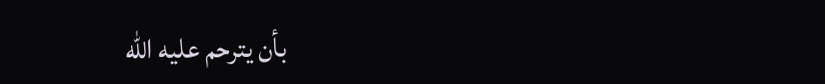بأن يترحم عليه الله